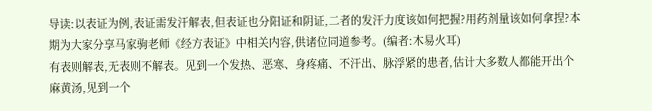导读:以表证为例,表证需发汗解表,但表证也分阳证和阴证,二者的发汗力度该如何把握?用药剂量该如何拿捏?本期为大家分享马家驹老师《经方表证》中相关内容,供诸位同道参考。(编者:木易火耳)
有表则解表,无表则不解表。见到一个发热、恶寒、身疼痛、不汗出、脉浮紧的患者,估计大多数人都能开出个麻黄汤,见到一个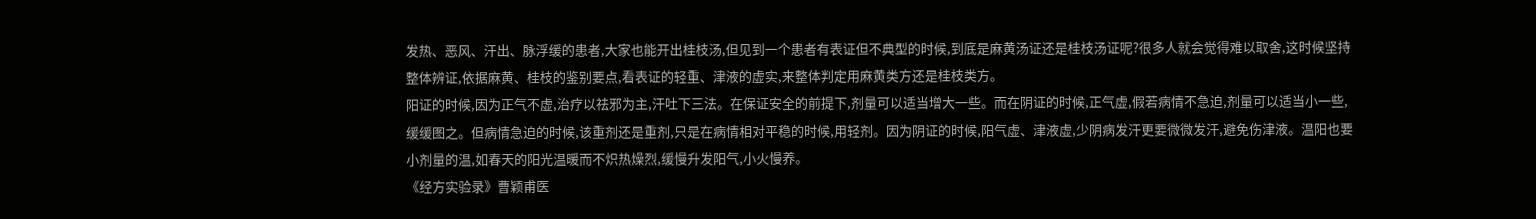发热、恶风、汗出、脉浮缓的患者,大家也能开出桂枝汤,但见到一个患者有表证但不典型的时候,到底是麻黄汤证还是桂枝汤证呢?很多人就会觉得难以取舍,这时候坚持整体辨证,依据麻黄、桂枝的鉴别要点,看表证的轻重、津液的虚实,来整体判定用麻黄类方还是桂枝类方。
阳证的时候,因为正气不虚,治疗以祛邪为主,汗吐下三法。在保证安全的前提下,剂量可以适当增大一些。而在阴证的时候,正气虚,假若病情不急迫,剂量可以适当小一些,缓缓图之。但病情急迫的时候,该重剂还是重剂,只是在病情相对平稳的时候,用轻剂。因为阴证的时候,阳气虚、津液虚,少阴病发汗更要微微发汗,避免伤津液。温阳也要小剂量的温,如春天的阳光温暖而不炽热燥烈,缓慢升发阳气,小火慢养。
《经方实验录》曹颖甫医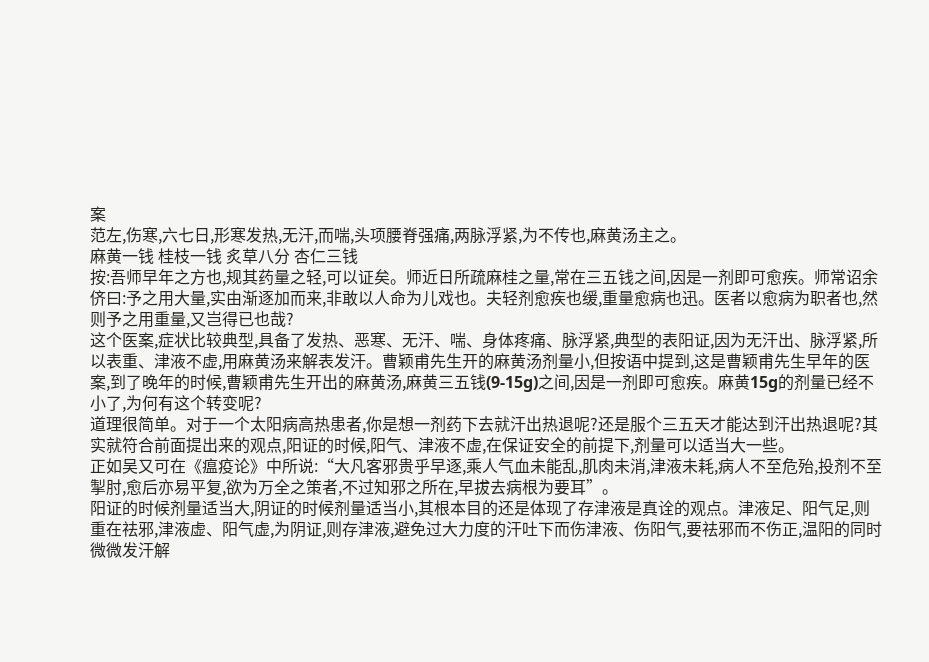案
范左,伤寒,六七日,形寒发热,无汗,而喘,头项腰脊强痛,两脉浮紧,为不传也,麻黄汤主之。
麻黄一钱 桂枝一钱 炙草八分 杏仁三钱
按:吾师早年之方也,规其药量之轻,可以证矣。师近日所疏麻桂之量,常在三五钱之间,因是一剂即可愈疾。师常诏余侪曰:予之用大量,实由渐逐加而来,非敢以人命为儿戏也。夫轻剂愈疾也缓,重量愈病也迅。医者以愈病为职者也,然则予之用重量,又岂得已也哉?
这个医案,症状比较典型,具备了发热、恶寒、无汗、喘、身体疼痛、脉浮紧,典型的表阳证,因为无汗出、脉浮紧,所以表重、津液不虚,用麻黄汤来解表发汗。曹颖甫先生开的麻黄汤剂量小,但按语中提到,这是曹颖甫先生早年的医案,到了晚年的时候,曹颖甫先生开出的麻黄汤,麻黄三五钱(9-15g)之间,因是一剂即可愈疾。麻黄15g的剂量已经不小了,为何有这个转变呢?
道理很简单。对于一个太阳病高热患者,你是想一剂药下去就汗出热退呢?还是服个三五天才能达到汗出热退呢?其实就符合前面提出来的观点,阳证的时候,阳气、津液不虚,在保证安全的前提下,剂量可以适当大一些。
正如吴又可在《瘟疫论》中所说:“大凡客邪贵乎早逐,乘人气血未能乱,肌肉未消,津液未耗,病人不至危殆,投剂不至掣肘,愈后亦易平复,欲为万全之策者,不过知邪之所在,早拔去病根为要耳”。
阳证的时候剂量适当大,阴证的时候剂量适当小,其根本目的还是体现了存津液是真诠的观点。津液足、阳气足,则重在祛邪,津液虚、阳气虚,为阴证,则存津液,避免过大力度的汗吐下而伤津液、伤阳气,要祛邪而不伤正,温阳的同时微微发汗解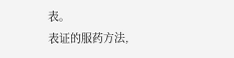表。
表证的服药方法,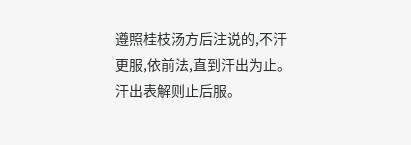遵照桂枝汤方后注说的,不汗更服,依前法,直到汗出为止。汗出表解则止后服。